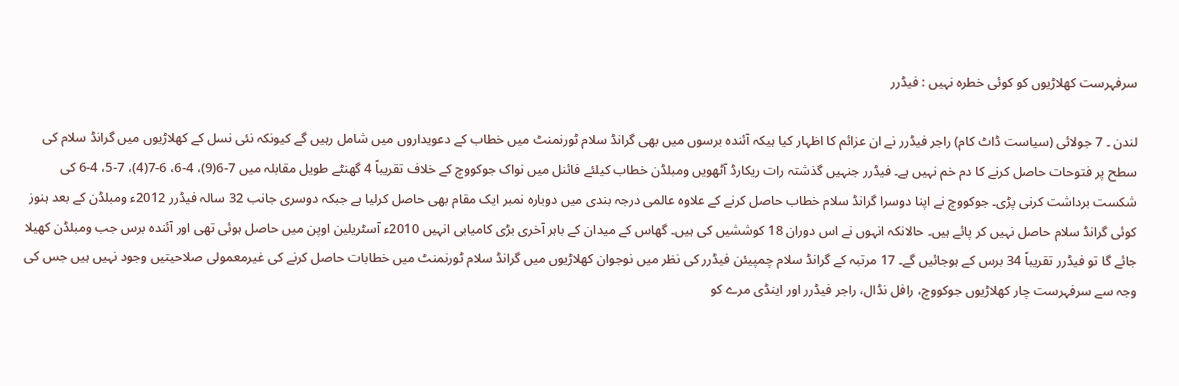سرفہرست کھلاڑیوں کو کوئی خطرہ نہیں : فیڈرر

لندن ۔ 7 جولائی (سیاست ڈاٹ کام) راجر فیڈرر نے ان عزائم کا اظہار کیا ہیکہ آئندہ برسوں میں بھی گرانڈ سلام ٹورنمنٹ میں خطاب کے دعویداروں میں شامل رہیں گے کیونکہ نئی نسل کے کھلاڑیوں میں گرانڈ سلام کی سطح پر فتوحات حاصل کرنے کا دم خم نہیں ہے۔ فیڈرر جنہیں گذشتہ رات ریکارڈ آٹھویں ومبلڈن خطاب کیلئے فائنل میں نواک جوکووچ کے خلاف تقریباً 4 گھنٹے طویل مقابلہ میں 7-6(9)، 4-6، 6-7(4)، 7-5، 4-6 کی شکست برداشت کرنی پڑی۔ جوکووچ نے اپنا دوسرا گرانڈ سلام خطاب حاصل کرنے کے علاوہ عالمی درجہ بندی میں دوبارہ نمبر ایک مقام بھی حاصل کرلیا ہے جبکہ دوسری جانب 32 سالہ فیڈرر 2012ء ومبلڈن کے بعد ہنوز کوئی گرانڈ سلام حاصل نہیں کر پائے ہیں۔ حالانکہ انہوں نے اس دوران 18 کوششیں کی ہیں۔ گھاس کے میدان کے باہر آخری بڑی کامیابی انہیں 2010ء آسٹریلین اوپن میں حاصل ہوئی تھی اور آئندہ برس جب ومبلڈن کھیلا جائے گا تو فیڈرر تقریباً 34 برس کے ہوجائیں گے۔ 17 مرتبہ کے گرانڈ سلام چمپیئن فیڈرر کی نظر میں نوجوان کھلاڑیوں میں گرانڈ سلام ٹورنمنٹ میں خطابات حاصل کرنے کی غیرمعمولی صلاحیتیں وجود نہیں ہیں جس کی وجہ سے سرفہرست چار کھلاڑیوں جوکووچ، رافل نڈال، راجر فیڈرر اور اینڈی مرے کو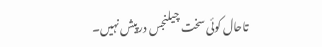تاحال کوئی سخت چیلنجس درپیش نہیں۔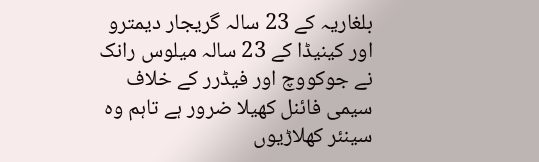بلغاریہ کے 23 سالہ گریجار دیمترو اور کینیڈا کے 23 سالہ میلوس رانک نے جوکووچ اور فیڈرر کے خلاف سیمی فائنل کھیلا ضرور ہے تاہم وہ سینئر کھلاڑیوں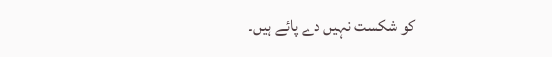کو شکست نہیں دے پائے ہیں۔